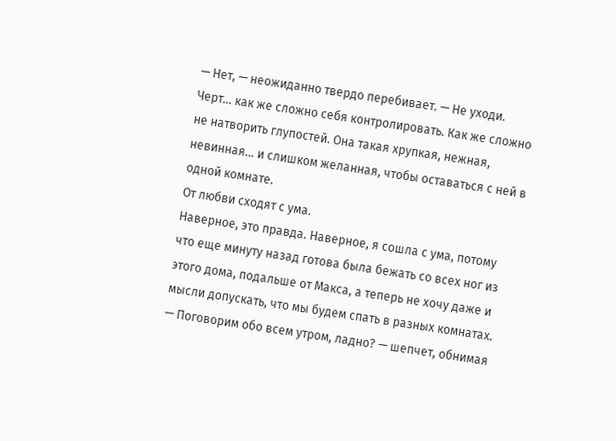— Нет, — неожиданно твердо перебивает. — Не уходи.
Черт… как же сложно себя контролировать. Как же сложно не натворить глупостей. Она такая хрупкая, нежная, невинная… и слишком желанная, чтобы оставаться с ней в одной комнате.
От любви сходят с ума.
Наверное, это правда. Наверное, я сошла с ума, потому что еще минуту назад готова была бежать со всех ног из этого дома, подальше от Макса, а теперь не хочу даже и мысли допускать, что мы будем спать в разных комнатах.
— Поговорим обо всем утром, ладно? — шепчет, обнимая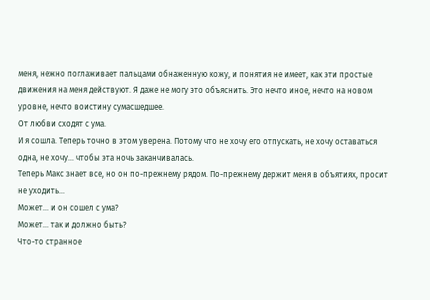меня, нежно поглаживает пальцами обнаженную кожу, и понятия не имеет, как эти простые движения на меня действуют. Я даже не могу это объяснить. Это нечто иное, нечто на новом уровне, нечто воистину сумасшедшее.
От любви сходят с ума.
И я сошла. Теперь точно в этом уверена. Потому что не хочу его отпускать, не хочу оставаться одна, не хочу… чтобы эта ночь заканчивалась.
Теперь Макс знает все, но он по-прежнему рядом. По-прежнему держит меня в объятиях, просит не уходить…
Может… и он сошел с ума?
Может… так и должно быть?
Что-то странное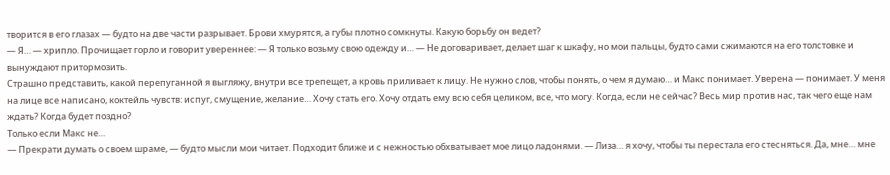творится в его глазах — будто на две части разрывает. Брови хмурятся, а губы плотно сомкнуты. Какую борьбу он ведет?
— Я… — хрипло. Прочищает горло и говорит увереннее: — Я только возьму свою одежду и… — Не договаривает, делает шаг к шкафу, но мои пальцы, будто сами сжимаются на его толстовке и вынуждают притормозить.
Страшно представить, какой перепуганной я выгляжу, внутри все трепещет, а кровь приливает к лицу. Не нужно слов, чтобы понять, о чем я думаю… и Макс понимает. Уверена — понимает. У меня на лице все написано, коктейль чувств: испуг, смущение, желание… Хочу стать его. Хочу отдать ему всю себя целиком, все, что могу. Когда, если не сейчас? Весь мир против нас, так чего еще нам ждать? Когда будет поздно?
Только если Макс не…
— Прекрати думать о своем шраме, — будто мысли мои читает. Подходит ближе и с нежностью обхватывает мое лицо ладонями. — Лиза… я хочу, чтобы ты перестала его стесняться. Да, мне… мне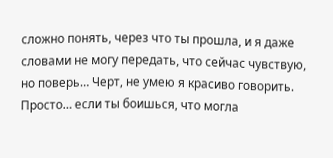сложно понять, через что ты прошла, и я даже словами не могу передать, что сейчас чувствую, но поверь… Черт, не умею я красиво говорить. Просто… если ты боишься, что могла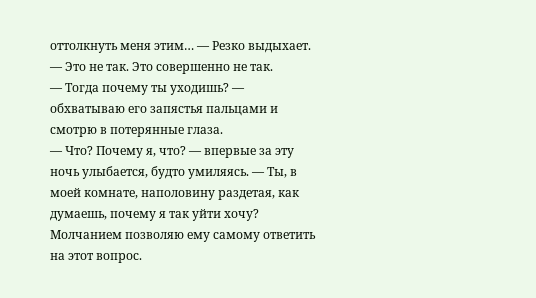оттолкнуть меня этим… — Резко выдыхает. — Это не так. Это совершенно не так.
— Тогда почему ты уходишь? — обхватываю его запястья пальцами и смотрю в потерянные глаза.
— Что? Почему я, что? — впервые за эту ночь улыбается, будто умиляясь. — Ты, в моей комнате, наполовину раздетая, как думаешь, почему я так уйти хочу?
Молчанием позволяю ему самому ответить на этот вопрос.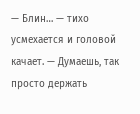— Блин… — тихо усмехается и головой качает. — Думаешь, так просто держать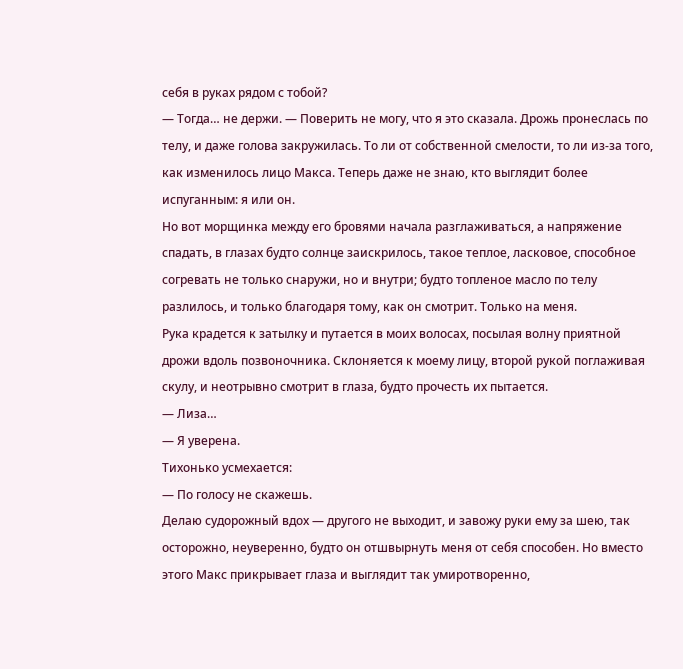себя в руках рядом с тобой?
— Тогда… не держи. — Поверить не могу, что я это сказала. Дрожь пронеслась по телу, и даже голова закружилась. То ли от собственной смелости, то ли из-за того, как изменилось лицо Макса. Теперь даже не знаю, кто выглядит более испуганным: я или он.
Но вот морщинка между его бровями начала разглаживаться, а напряжение спадать, в глазах будто солнце заискрилось, такое теплое, ласковое, способное согревать не только снаружи, но и внутри; будто топленое масло по телу разлилось, и только благодаря тому, как он смотрит. Только на меня.
Рука крадется к затылку и путается в моих волосах, посылая волну приятной дрожи вдоль позвоночника. Склоняется к моему лицу, второй рукой поглаживая скулу, и неотрывно смотрит в глаза, будто прочесть их пытается.
— Лиза…
— Я уверена.
Тихонько усмехается:
— По голосу не скажешь.
Делаю судорожный вдох — другого не выходит, и завожу руки ему за шею, так осторожно, неуверенно, будто он отшвырнуть меня от себя способен. Но вместо этого Макс прикрывает глаза и выглядит так умиротворенно,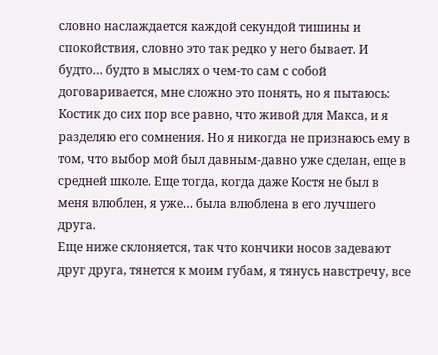словно наслаждается каждой секундой тишины и спокойствия, словно это так редко у него бывает. И будто… будто в мыслях о чем-то сам с собой договаривается, мне сложно это понять, но я пытаюсь: Костик до сих пор все равно, что живой для Макса, и я разделяю его сомнения. Но я никогда не признаюсь ему в том, что выбор мой был давным-давно уже сделан, еще в средней школе. Еще тогда, когда даже Костя не был в меня влюблен, я уже… была влюблена в его лучшего друга.
Еще ниже склоняется, так что кончики носов задевают друг друга, тянется к моим губам, я тянусь навстречу, все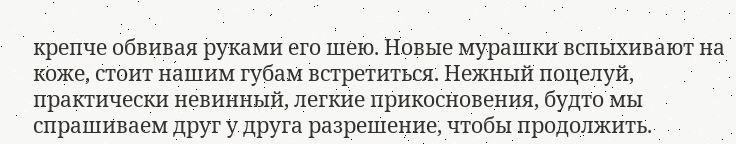крепче обвивая руками его шею. Новые мурашки вспыхивают на коже, стоит нашим губам встретиться. Нежный поцелуй, практически невинный, легкие прикосновения, будто мы спрашиваем друг у друга разрешение, чтобы продолжить.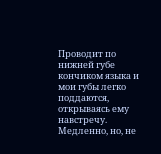Проводит по нижней губе кончиком языка и мои губы легко поддаются, открываясь ему навстречу. Медленно, но, не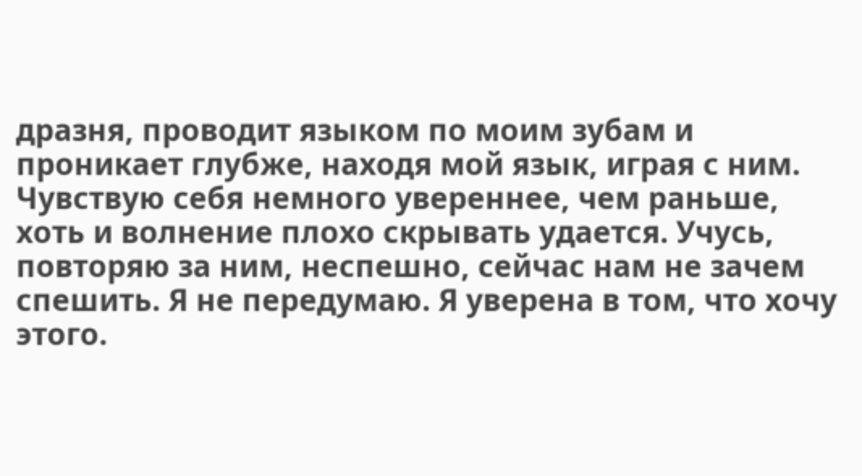дразня, проводит языком по моим зубам и проникает глубже, находя мой язык, играя с ним. Чувствую себя немного увереннее, чем раньше, хоть и волнение плохо скрывать удается. Учусь, повторяю за ним, неспешно, сейчас нам не зачем спешить. Я не передумаю. Я уверена в том, что хочу этого.